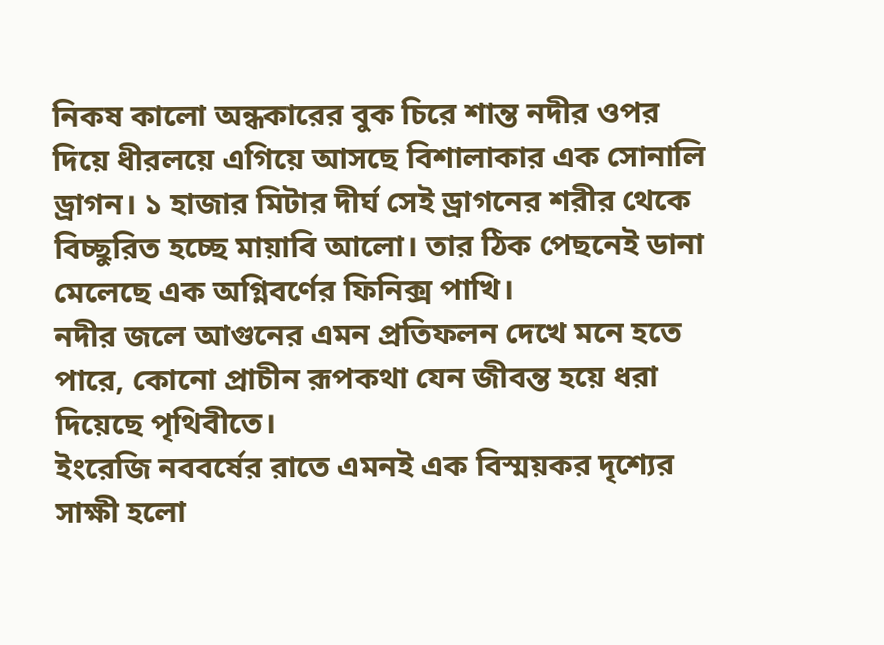নিকষ কালো অন্ধকারের বুক চিরে শান্ত নদীর ওপর দিয়ে ধীরলয়ে এগিয়ে আসছে বিশালাকার এক সোনালি ড্রাগন। ১ হাজার মিটার দীর্ঘ সেই ড্রাগনের শরীর থেকে বিচ্ছুরিত হচ্ছে মায়াবি আলো। তার ঠিক পেছনেই ডানা মেলেছে এক অগ্নিবর্ণের ফিনিক্স পাখি।
নদীর জলে আগুনের এমন প্রতিফলন দেখে মনে হতে পারে, কোনো প্রাচীন রূপকথা যেন জীবন্ত হয়ে ধরা দিয়েছে পৃথিবীতে।
ইংরেজি নববর্ষের রাতে এমনই এক বিস্ময়কর দৃশ্যের সাক্ষী হলো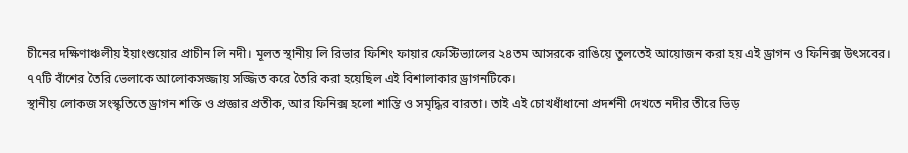চীনের দক্ষিণাঞ্চলীয় ইয়াংশুয়োর প্রাচীন লি নদী। মূলত স্থানীয় লি রিভার ফিশিং ফায়ার ফেস্টিভ্যালের ২৪তম আসরকে রাঙিয়ে তুলতেই আয়োজন করা হয় এই ড্রাগন ও ফিনিক্স উৎসবের। ৭৭টি বাঁশের তৈরি ভেলাকে আলোকসজ্জায় সজ্জিত করে তৈরি করা হয়েছিল এই বিশালাকার ড্রাগনটিকে।
স্থানীয় লোকজ সংস্কৃতিতে ড্রাগন শক্তি ও প্রজ্ঞার প্রতীক, আর ফিনিক্স হলো শান্তি ও সমৃদ্ধির বারতা। তাই এই চোখধাঁধানো প্রদর্শনী দেখতে নদীর তীরে ভিড়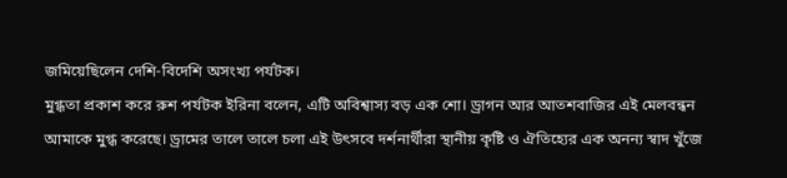জমিয়েছিলেন দেশি-বিদেশি অসংখ্য পর্যটক।
মুগ্ধতা প্রকাশ করে রুশ পর্যটক ইরিনা বলেন, এটি অবিশ্বাস্য বড় এক শো। ড্রাগন আর আতশবাজির এই মেলবন্ধন আমাকে মুগ্ধ করেছে। ড্রামের তালে তালে চলা এই উৎসবে দর্শনার্থীরা স্থানীয় কৃষ্টি ও ঐতিহ্যের এক অনন্য স্বাদ খুঁজে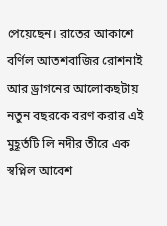পেয়েছেন। রাতের আকাশে বর্ণিল আতশবাজির রোশনাই আর ড্রাগনের আলোকছটায় নতুন বছরকে বরণ করার এই মুহূর্তটি লি নদীর তীরে এক স্বপ্নিল আবেশ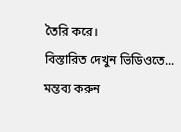তৈরি করে।
বিস্তারিত দেখুন ভিডিওতে...
মন্তব্য করুন